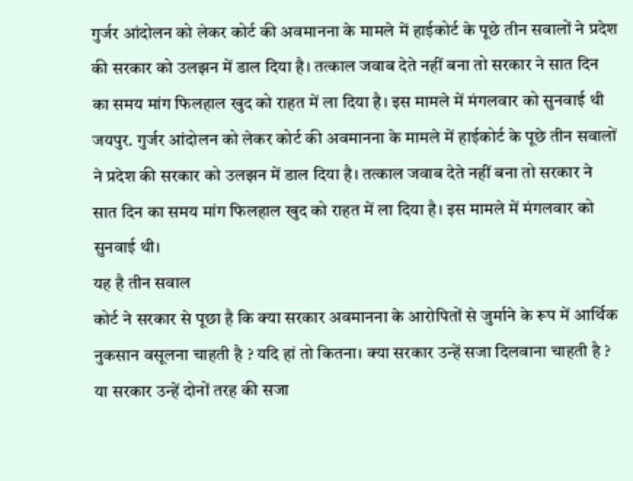गुर्जर आंदोलन को लेकर कोर्ट की अवमानना के मामले में हाईकोर्ट के पूछे तीन सवालों ने प्रदेश की सरकार को उलझन में डाल दिया है। तत्काल जवाब देते नहीं बना तो सरकार ने सात दिन का समय मांग फिलहाल खुद को राहत में ला दिया है। इस मामले में मंगलवार को सुनवाई थी
जयपुर. गुर्जर आंदोलन को लेकर कोर्ट की अवमानना के मामले में हाईकोर्ट के पूछे तीन सवालों ने प्रदेश की सरकार को उलझन में डाल दिया है। तत्काल जवाब देते नहीं बना तो सरकार ने सात दिन का समय मांग फिलहाल खुद को राहत में ला दिया है। इस मामले में मंगलवार को सुनवाई थी।
यह है तीन सवाल
कोर्ट ने सरकार से पूछा है कि क्या सरकार अवमानना के आरोपितों से जुर्माने के रूप में आर्थिक नुकसान वसूलना चाहती है ? यदि हां तो कितना। क्या सरकार उन्हें सजा दिलवाना चाहती है ? या सरकार उन्हें दोनों तरह की सजा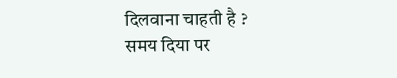दिलवाना चाहती है ?
समय दिया पर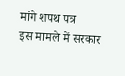मांगे शपथ पत्र
इस मामले में सरकार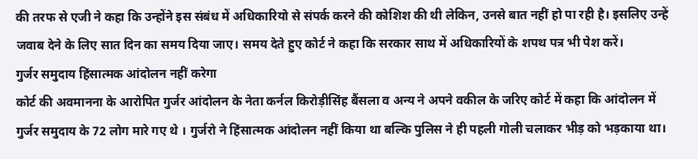की तरफ से एजी ने कहा कि उन्होंने इस संबंध में अधिकारियो से संपर्क करने की कोशिश की थी लेकिन, उनसे बात नहीं हो पा रही है। इसलिए उन्हें जवाब देने के लिए सात दिन का समय दिया जाए। समय देते हुए कोर्ट ने कहा कि सरकार साथ में अधिकारियों के शपथ पत्र भी पेश करें।
गुर्जर समुदाय हिंसात्मक आंदोलन नहीं करेगा
कोर्ट की अवमानना के आरोपित गुर्जर आंदोलन के नेता कर्नल किरोड़ीसिंह बैंसला व अन्य ने अपने वकील के जरिए कोर्ट में कहा कि आंदोलन में गुर्जर समुदाय के 72 लोग मारे गए थे । गुर्जरो ने हिंसात्मक आंदोलन नहीं किया था बल्कि पुलिस ने ही पहली गोली चलाकर भीड़ को भड़काया था।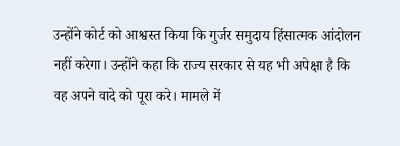उन्होंने कोर्ट को आश्वस्त किया कि गुर्जर समुदाय हिंसात्मक आंदोलन नहीं करेगा। उन्होंने कहा कि राज्य सरकार से यह भी अपेक्षा है कि वह अपने वादे को पूरा करे। मामले में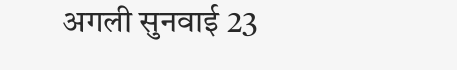अगली सुनवाई 23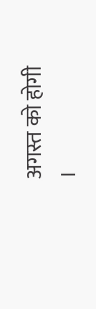अगस्त को होगी ।